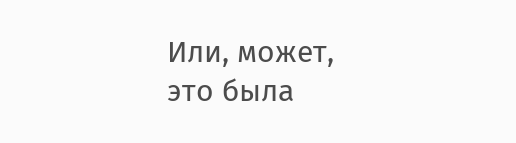Или, может, это была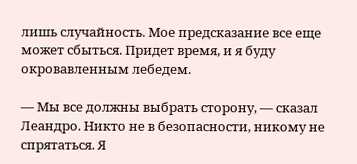лишь случайность. Мое предсказание все еще может сбыться. Придет время, и я буду окровавленным лебедем.

— Мы все должны выбрать сторону, — сказал Леандро. Никто не в безопасности, никому не спрятаться. Я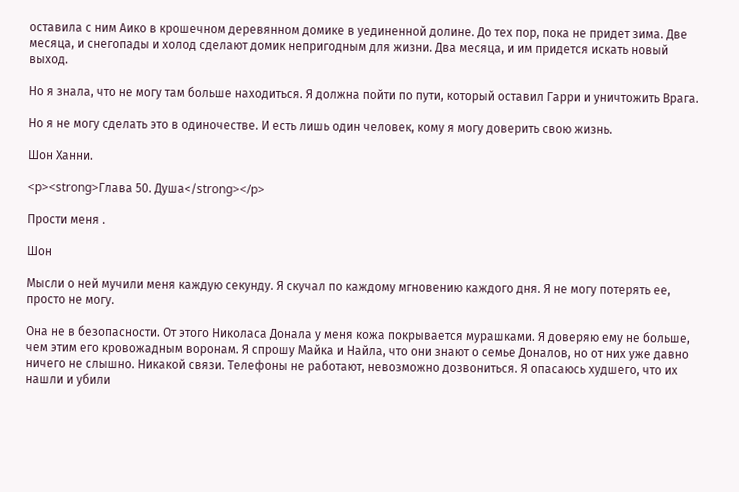оставила с ним Аико в крошечном деревянном домике в уединенной долине. До тех пор, пока не придет зима. Две месяца, и снегопады и холод сделают домик непригодным для жизни. Два месяца, и им придется искать новый выход.

Но я знала, что не могу там больше находиться. Я должна пойти по пути, который оставил Гарри и уничтожить Врага.

Но я не могу сделать это в одиночестве. И есть лишь один человек, кому я могу доверить свою жизнь.

Шон Ханни.

<p><strong>Глава 50. Душа</strong></p>

Прости меня .

Шон

Мысли о ней мучили меня каждую секунду. Я скучал по каждому мгновению каждого дня. Я не могу потерять ее, просто не могу.

Она не в безопасности. От этого Николаса Донала у меня кожа покрывается мурашками. Я доверяю ему не больше, чем этим его кровожадным воронам. Я спрошу Майка и Найла, что они знают о семье Доналов, но от них уже давно ничего не слышно. Никакой связи. Телефоны не работают, невозможно дозвониться. Я опасаюсь худшего, что их нашли и убили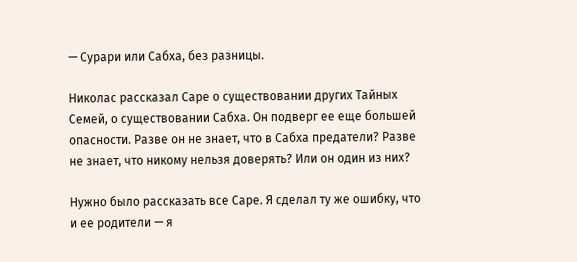— Сурари или Сабха, без разницы.

Николас рассказал Саре о существовании других Тайных Семей, о существовании Сабха. Он подверг ее еще большей опасности. Разве он не знает, что в Сабха предатели? Разве не знает, что никому нельзя доверять? Или он один из них?

Нужно было рассказать все Саре. Я сделал ту же ошибку, что и ее родители — я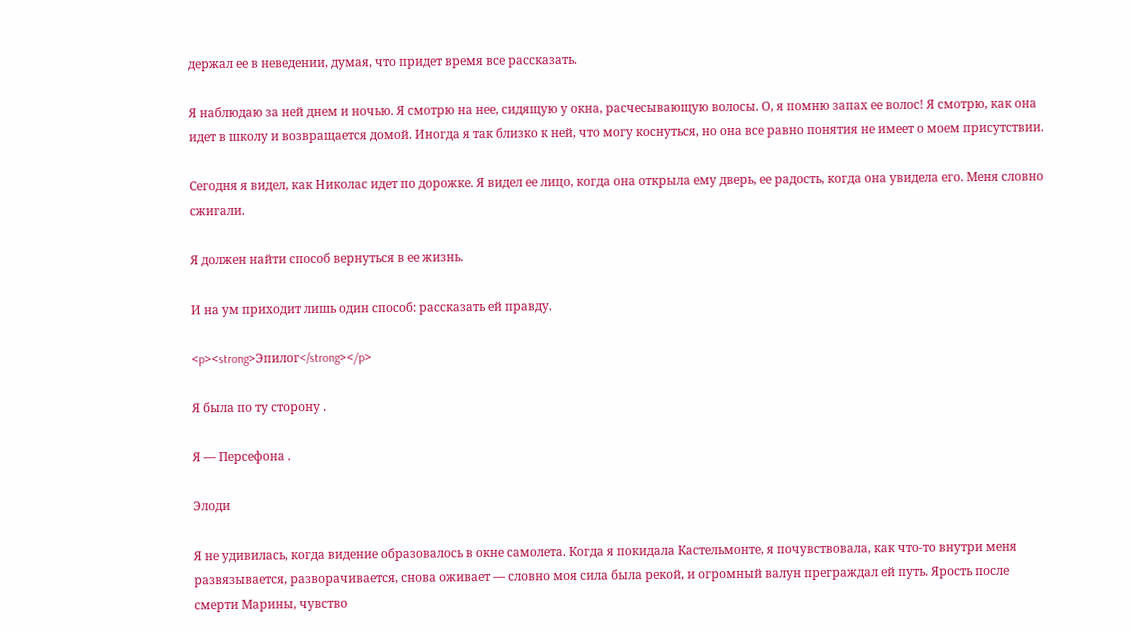держал ее в неведении, думая, что придет время все рассказать.

Я наблюдаю за ней днем и ночью. Я смотрю на нее, сидящую у окна, расчесывающую волосы. О, я помню запах ее волос! Я смотрю, как она идет в школу и возвращается домой. Иногда я так близко к ней, что могу коснуться, но она все равно понятия не имеет о моем присутствии.

Сегодня я видел, как Николас идет по дорожке. Я видел ее лицо, когда она открыла ему дверь, ее радость, когда она увидела его. Меня словно сжигали.

Я должен найти способ вернуться в ее жизнь.

И на ум приходит лишь один способ: рассказать ей правду.

<p><strong>Эпилог</strong></p>

Я была по ту сторону .

Я — Персефона .

Элоди

Я не удивилась, когда видение образовалось в окне самолета. Когда я покидала Кастельмонте, я почувствовала, как что-то внутри меня развязывается, разворачивается, снова оживает — словно моя сила была рекой, и огромный валун преграждал ей путь. Ярость после смерти Марины, чувство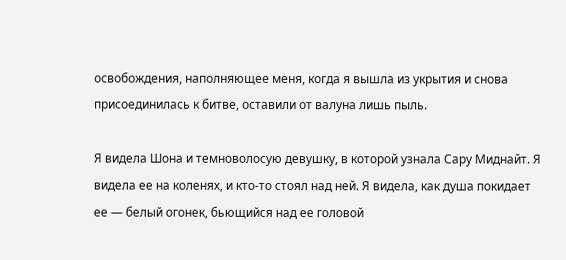освобождения, наполняющее меня, когда я вышла из укрытия и снова присоединилась к битве, оставили от валуна лишь пыль.

Я видела Шона и темноволосую девушку, в которой узнала Сару Миднайт. Я видела ее на коленях, и кто-то стоял над ней. Я видела, как душа покидает ее — белый огонек, бьющийся над ее головой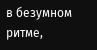в безумном ритме,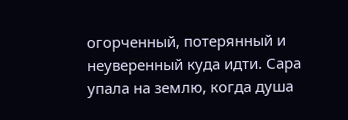огорченный, потерянный и неуверенный куда идти. Сара упала на землю, когда душа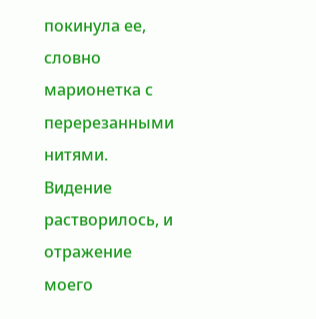покинула ее, словно марионетка с перерезанными нитями. Видение растворилось, и отражение моего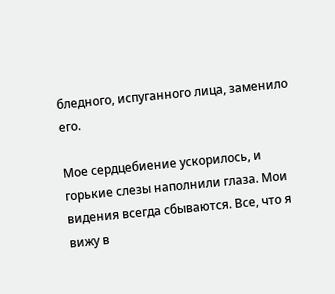бледного, испуганного лица, заменило его.

Мое сердцебиение ускорилось, и горькие слезы наполнили глаза. Мои видения всегда сбываются. Все, что я вижу в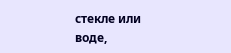стекле или воде,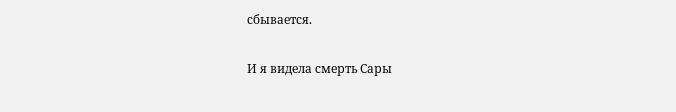сбывается.

И я видела смерть Сары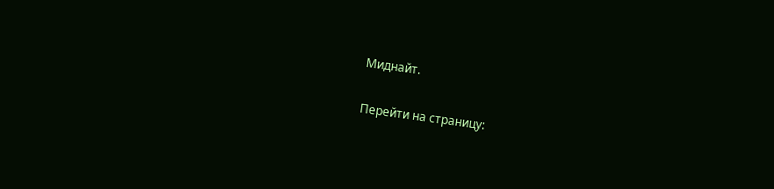Миднайт.

Перейти на страницу: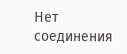Нет соединения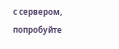с сервером, попробуйте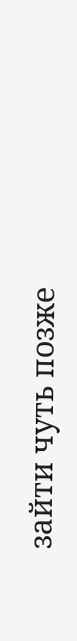зайти чуть позже